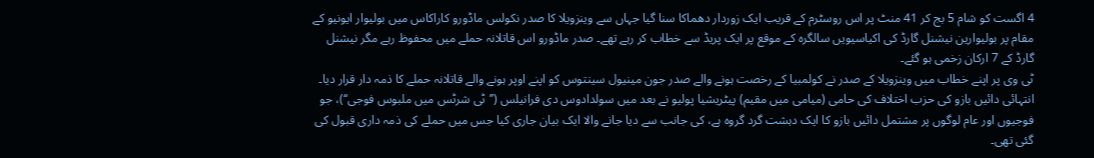4 اگست کو شام 5 بج کر 41 منٹ پر اس روسٹرم کے قریب ایک زوردار دھماکا سنا گیا جہاں سے وینزویلا کا صدر نکولس ماڈورو کاراکاس میں بولیوار ایونیو کے مقام پر بولیوارین نیشنل گارڈ کی اکیاسیویں سالگرہ کے موقع پر ایک پریڈ سے خطاب کر رہے تھے۔ صدر ماڈورو اس قاتلانہ حملے میں محفوظ رہے مگر نیشنل گارڈ کے 7 ارکان زخمی ہو گئے۔
ٹی وی پر اپنے خطاب میں وینزویلا کے صدر نے کولمبیا کے رخصت ہونے والے صدر جون مینیول سینتوس کو اپنے اوپر ہونے والے قاتلانہ حملے کا ذمہ دار قرار دیا۔ انتہائی دائیں بازو کی حزب اختلاف کی حامی (میامی میں مقیم) پیٹریشیا پولیو نے بعد میں سولدادوس دی فرانیلس (’’ٹی شرٹس میں ملبوس فوجی‘‘)، جو فوجیوں اور عام لوگوں پر مشتمل دائیں بازو کا ایک دہشت گرد گروہ ہے، کی جانب سے دیا جانے والا ایک بیان جاری کیا جس میں حملے کی ذمہ داری قبول کی گئی تھی۔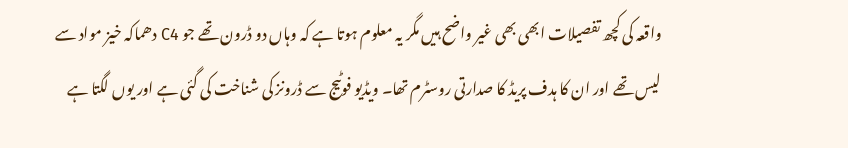واقعہ کی کچھ تفصیلات ابھی بھی غیر واضح ہیں مگر یہ معلوم ہوتا ہے کہ وہاں دو ڈرون تھے جو C4 دھماکہ خیز مواد سے لیس تھے اور ان کا ہدف پریڈ کا صدارتی روسٹرم تھا۔ ویڈیو فوٹیج سے ڈرونز کی شناخت کی گئی ہے اور یوں لگتا ہے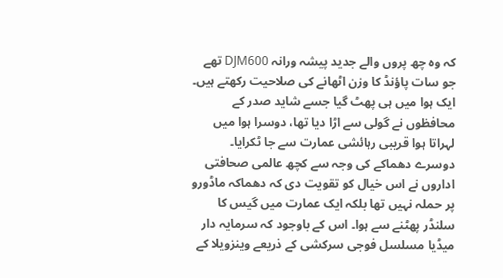کہ وہ چھ پروں والے جدید پیشہ ورانہ DJM600 تھے جو سات پاؤنڈ کا وزن اٹھانے کی صلاحیت رکھتے ہیں۔ ایک ہوا میں ہی پھٹ گیا جسے شاید صدر کے محافظوں نے گولی سے اڑا دیا تھا، دوسرا ہوا میں لہراتا ہوا قریبی رہائشی عمارت سے جا ٹکرایا۔
دوسرے دھماکے کی وجہ سے کچھ عالمی صحافتی اداروں نے اس خیال کو تقویت دی کہ دھماکہ ماڈورو پر حملہ نہیں تھا بلکہ ایک عمارت میں گیس کا سلنڈر پھٹنے سے ہوا۔ اس کے باوجود کہ سرمایہ دار میڈیا مسلسل فوجی سرکشی کے ذریعے وینزویلا کے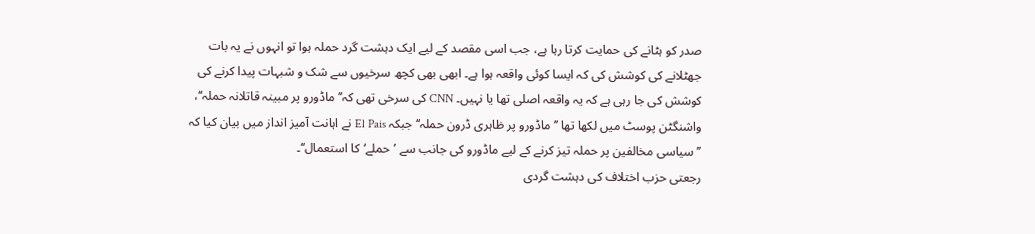صدر کو ہٹانے کی حمایت کرتا رہا ہے، جب اسی مقصد کے لیے ایک دہشت گرد حملہ ہوا تو انہوں نے یہ بات جھٹلانے کی کوشش کی کہ ایسا کوئی واقعہ ہوا ہے۔ ابھی بھی کچھ سرخیوں سے شک و شبہات پیدا کرنے کی کوشش کی جا رہی ہے کہ یہ واقعہ اصلی تھا یا نہیں۔ CNN کی سرخی تھی کہ’’ماڈورو پر مبینہ قاتلانہ حملہ‘‘، واشنگٹن پوسٹ میں لکھا تھا ’’ماڈورو پر ظاہری ڈرون حملہ‘‘ جبکہ El Pais نے اہانت آمیز انداز میں بیان کیا کہ ’’سیاسی مخالفین پر حملہ تیز کرنے کے لیے ماڈورو کی جانب سے ’حملے‘کا استعمال‘‘۔
رجعتی حزب اختلاف کی دہشت گردی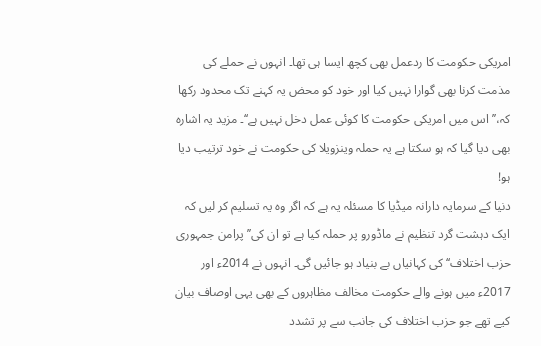امریکی حکومت کا ردعمل بھی کچھ ایسا ہی تھا۔ انہوں نے حملے کی مذمت کرنا بھی گوارا نہیں کیا اور خود کو محض یہ کہنے تک محدود رکھا کہ،’’اس میں امریکی حکومت کا کوئی عمل دخل نہیں ہے‘‘۔ مزید یہ اشارہ بھی دیا گیا کہ ہو سکتا ہے یہ حملہ وینزویلا کی حکومت نے خود ترتیب دیا ہو!
دنیا کے سرمایہ دارانہ میڈیا کا مسئلہ یہ ہے کہ اگر وہ یہ تسلیم کر لیں کہ ایک دہشت گرد تنظیم نے ماڈورو پر حملہ کیا ہے تو ان کی’’پرامن جمہوری حزب اختلاف‘‘ کی کہانیاں بے بنیاد ہو جائیں گی۔ انہوں نے 2014ء اور 2017ء میں ہونے والے حکومت مخالف مظاہروں کے بھی یہی اوصاف بیان کیے تھے جو حزب اختلاف کی جانب سے پر تشدد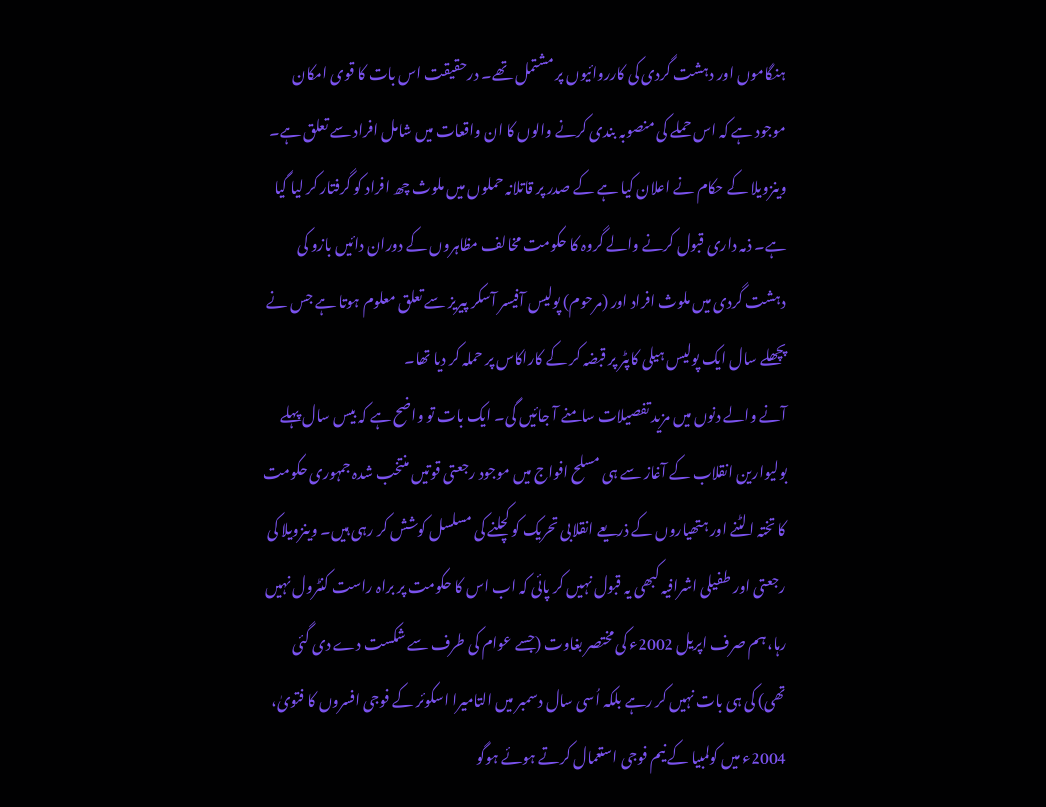ہنگاموں اور دہشت گردی کی کارروائیوں پر مشتمل تھے۔ درحقیقت اس بات کا قوی امکان موجود ہے کہ اس حملے کی منصوبہ بندی کرنے والوں کا ان واقعات میں شامل افراد سے تعلق ہے۔ وینزویلا کے حکام نے اعلان کیا ہے کے صدر پر قاتلانہ حملوں میں ملوث چھ افراد کو گرفتار کر لیا گیا ہے۔ ذمہ داری قبول کرنے والے گروہ کا حکومت مخالف مظاہروں کے دوران دائیں بازو کی دہشت گردی میں ملوث افراد اور (مرحوم) پولیس آفیسر آسکر پیریز سے تعلق معلوم ہوتا ہے جس نے پچھلے سال ایک پولیس ہیلی کاپٹر پر قبضہ کر کے کاراکاس پر حملہ کر دیا تھا۔
آنے والے دنوں میں مزید تفصیلات سامنے آ جائیں گی۔ ایک بات تو واضح ہے کہ بیس سال پہلے بولیوارین انقلاب کے آغاز سے ہی مسلح افواج میں موجود رجعتی قوتیں منتخب شدہ جمہوری حکومت کا تختہ الٹنے اور ہتھیاروں کے ذریعے انقلابی تحریک کو کچلنے کی مسلسل کوشش کر رہی ہیں۔ وینزویلا کی رجعتی اور طفیلی اشرافیہ کبھی یہ قبول نہیں کر پائی کہ اب اس کا حکومت پر براہ راست کنٹرول نہیں رہا، ہم صرف اپریل 2002ء کی مختصر بغاوت (جسے عوام کی طرف سے شکست دے دی گئی تھی) کی ہی بات نہیں کر رہے بلکہ اُسی سال دسمبر میں التامیرا اسکوئر کے فوجی افسروں کا فتویٰ، 2004ء میں کولمبیا کے نیم فوجی استعمال کرتے ہوئے ہوگو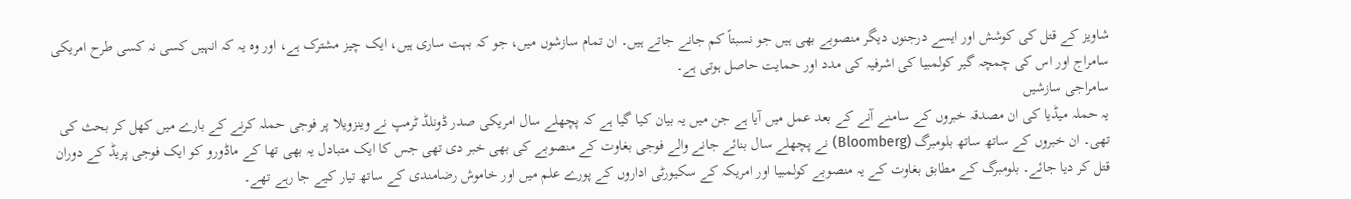شاویز کے قتل کی کوشش اور ایسے درجنوں دیگر منصوبے بھی ہیں جو نسبتاً کم جانے جاتے ہیں۔ ان تمام سازشوں میں، جو کہ بہت ساری ہیں، ایک چیز مشترک ہے، اور وہ یہ کہ انہیں کسی نہ کسی طرح امریکی سامراج اور اس کی چمچہ گیر کولمبیا کی اشرفیہ کی مدد اور حمایت حاصل ہوتی ہے۔
سامراجی سازشیں
یہ حملہ میڈیا کی ان مصدقہ خبروں کے سامنے آنے کے بعد عمل میں آیا ہے جن میں یہ بیان کیا گیا ہے کہ پچھلے سال امریکی صدر ڈونلڈ ٹرمپ نے وینزویلا پر فوجی حملہ کرنے کے بارے میں کھل کر بحث کی تھی۔ ان خبروں کے ساتھ ساتھ بلومبرگ (Bloomberg) نے پچھلے سال بنائے جانے والے فوجی بغاوت کے منصوبے کی بھی خبر دی تھی جس کا ایک متبادل یہ بھی تھا کے ماڈورو کو ایک فوجی پریڈ کے دوران قتل کر دیا جائے۔ بلومبرگ کے مطابق بغاوت کے یہ منصوبے کولمبیا اور امریکہ کے سکیورٹی اداروں کے پورے علم میں اور خاموش رضامندی کے ساتھ تیار کیے جا رہے تھے۔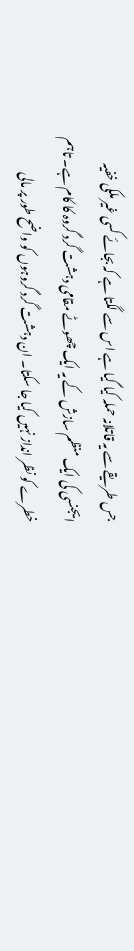جس طریقے سے یہ قاتلانہ حملہ کیا گیا ہے اس سے لگتا ہے کہ بجائے کسی غیر ملکی خفیہ ایجنسی کی ایک منظم سازش کے یہ ایک چھوٹے مقامی دہشت گرد گروہ کا کام ہے۔ تاہم خطرے کو نظر انداز نہیں کیا جا سکتا۔ ان دہشت گرد گروہوں کو واضح طور پر مالی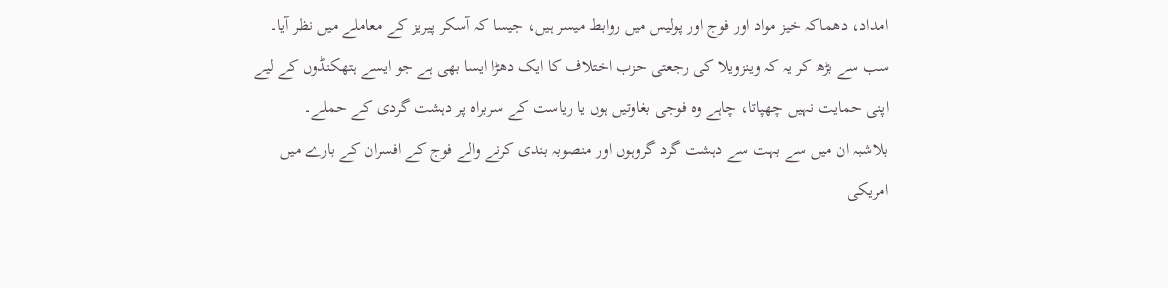امداد، دھماکہ خیز مواد اور فوج اور پولیس میں روابط میسر ہیں، جیسا کہ آسکر پیریز کے معاملے میں نظر آیا۔ سب سے بڑھ کر یہ کہ وینزویلا کی رجعتی حزب اختلاف کا ایک دھڑا ایسا بھی ہے جو ایسے ہتھکنڈوں کے لیے اپنی حمایت نہیں چھپاتا، چاہے وہ فوجی بغاوتیں ہوں یا ریاست کے سربراہ پر دہشت گردی کے حملے۔
بلاشبہ ان میں سے بہت سے دہشت گرد گروہوں اور منصوبہ بندی کرنے والے فوج کے افسران کے بارے میں امریکی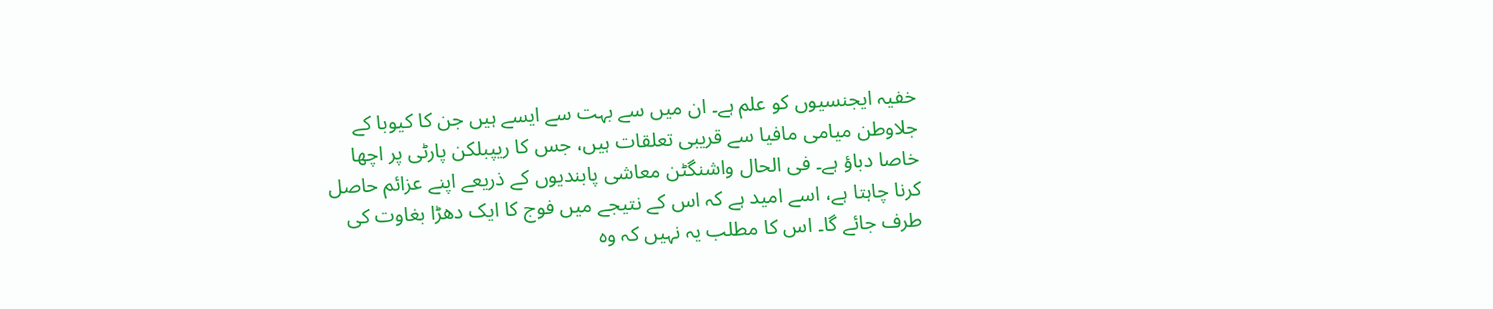خفیہ ایجنسیوں کو علم ہے۔ ان میں سے بہت سے ایسے ہیں جن کا کیوبا کے جلاوطن میامی مافیا سے قریبی تعلقات ہیں، جس کا ریپبلکن پارٹی پر اچھا خاصا دباؤ ہے۔ فی الحال واشنگٹن معاشی پابندیوں کے ذریعے اپنے عزائم حاصل کرنا چاہتا ہے، اسے امید ہے کہ اس کے نتیجے میں فوج کا ایک دھڑا بغاوت کی طرف جائے گا۔ اس کا مطلب یہ نہیں کہ وہ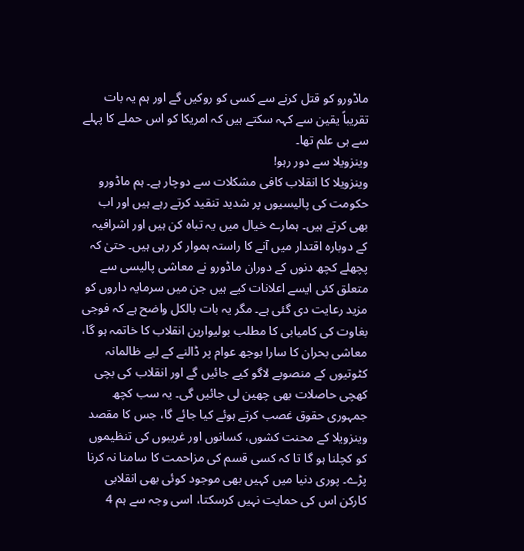ماڈورو کو قتل کرنے سے کسی کو روکیں گے اور ہم یہ بات تقریباً یقین سے کہہ سکتے ہیں کہ امریکا کو اس حملے کا پہلے سے ہی علم تھا۔
وینزویلا سے دور رہو!
وینزویلا کا انقلاب کافی مشکلات سے دوچار ہے۔ ہم ماڈورو حکومت کی پالیسیوں پر شدید تنقید کرتے رہے ہیں اور اب بھی کرتے ہیں۔ ہمارے خیال میں یہ تباہ کن ہیں اور اشرافیہ کے دوبارہ اقتدار میں آنے کا راستہ ہموار کر رہی ہیں۔ حتیٰ کہ پچھلے کچھ دنوں کے دوران ماڈورو نے معاشی پالیسی سے متعلق کئی ایسے اعلانات کیے ہیں جن میں سرمایہ داروں کو مزید رعایت دی گئی ہے۔ مگر یہ بات بالکل واضح ہے کہ فوجی بغاوت کی کامیابی کا مطلب بولیوارین انقلاب کا خاتمہ ہو گا، معاشی بحران کا سارا بوجھ عوام پر ڈالنے کے لیے ظالمانہ کٹوتیوں کے منصوبے لاگو کیے جائیں گے اور انقلاب کی بچی کھچی حاصلات بھی چھین لی جائیں گی۔ یہ سب کچھ جمہوری حقوق غصب کرتے ہوئے کیا جائے گا، جس کا مقصد وینزویلا کے محنت کشوں، کسانوں اور غریبوں کی تنظیموں کو کچلنا ہو گا تا کہ کسی قسم کی مزاحمت کا سامنا نہ کرنا پڑے۔ پوری دنیا میں کہیں بھی موجود کوئی بھی انقلابی کارکن اس کی حمایت نہیں کرسکتا، اسی وجہ سے ہم 4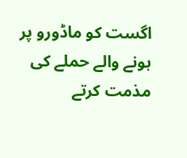اگست کو ماڈورو پر ہونے والے حملے کی مذمت کرتے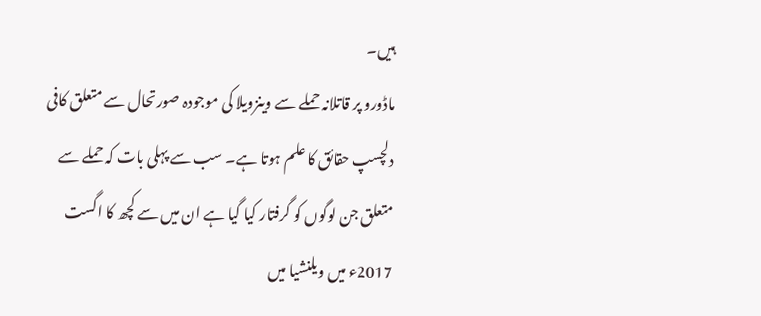ہیں۔
ماڈورو پر قاتلانہ حملے سے وینزویلا کی موجودہ صورتحال سے متعلق کافی دلچسپ حقائق کا علم ہوتا ہے۔ سب سے پہلی بات کہ حملے سے متعلق جن لوگوں کو گرفتار کیا گیا ہے ان میں سے کچھ کا اگست 2017ء میں ویلنشیا میں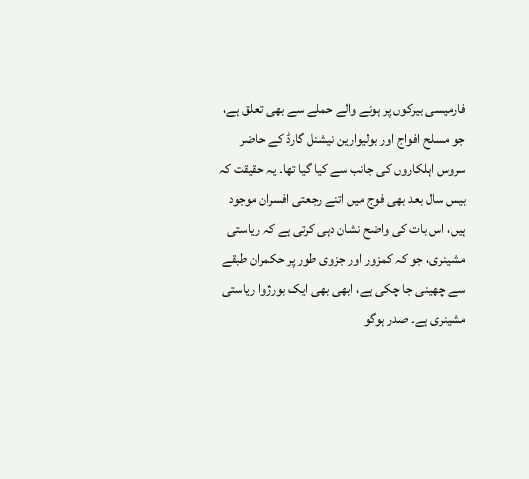فارمیسی بیرکوں پر ہونے والے حملے سے بھی تعلق ہے، جو مسلح افواج اور بولیوارین نیشنل گارڈ کے حاضر سروس اہلکاروں کی جانب سے کیا گیا تھا۔ یہ حقیقت کہ بیس سال بعد بھی فوج میں اتنے رجعتی افسران موجود ہیں، اس بات کی واضح نشان دہی کرتی ہے کہ ریاستی مشینری، جو کہ کمزور اور جزوی طور پر حکمران طبقے سے چھینی جا چکی ہے، ابھی بھی ایک بورژوا ریاستی مشینری ہے۔ صدر ہوگو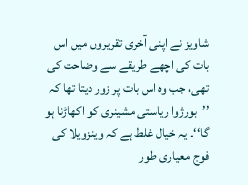شاویز نے اپنی آخری تقریروں میں اس بات کی اچھے طریقے سے وضاحت کی تھی، جب وہ اس بات پر زور دیتا تھا کہ ’’بورژوا ریاستی مشینری کو اکھاڑنا ہو گا‘‘۔ یہ خیال غلط ہے کہ وینزویلا کی فوج معیاری طور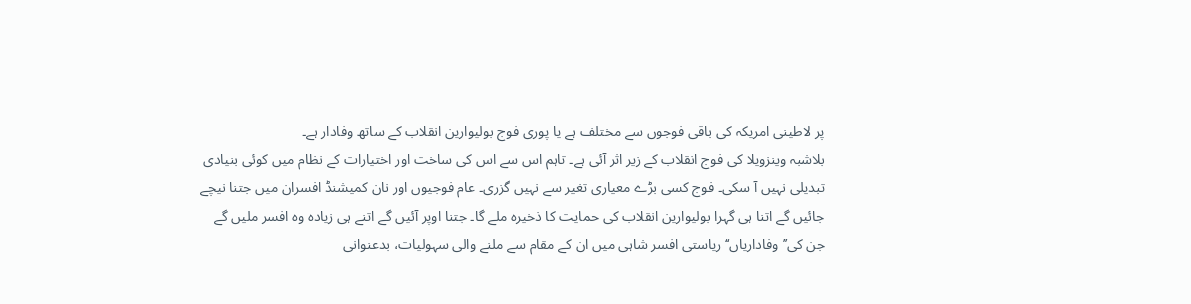پر لاطینی امریکہ کی باقی فوجوں سے مختلف ہے یا پوری فوج بولیوارین انقلاب کے ساتھ وفادار ہے۔
بلاشبہ وینزویلا کی فوج انقلاب کے زیر اثر آئی ہے۔ تاہم اس سے اس کی ساخت اور اختیارات کے نظام میں کوئی بنیادی تبدیلی نہیں آ سکی۔ فوج کسی بڑے معیاری تغیر سے نہیں گزری۔ عام فوجیوں اور نان کمیشنڈ افسران میں جتنا نیچے جائیں گے اتنا ہی گہرا بولیوارین انقلاب کی حمایت کا ذخیرہ ملے گا۔ جتنا اوپر آئیں گے اتنے ہی زیادہ وہ افسر ملیں گے جن کی’’وفاداریاں‘‘ریاستی افسر شاہی میں ان کے مقام سے ملنے والی سہولیات، بدعنوانی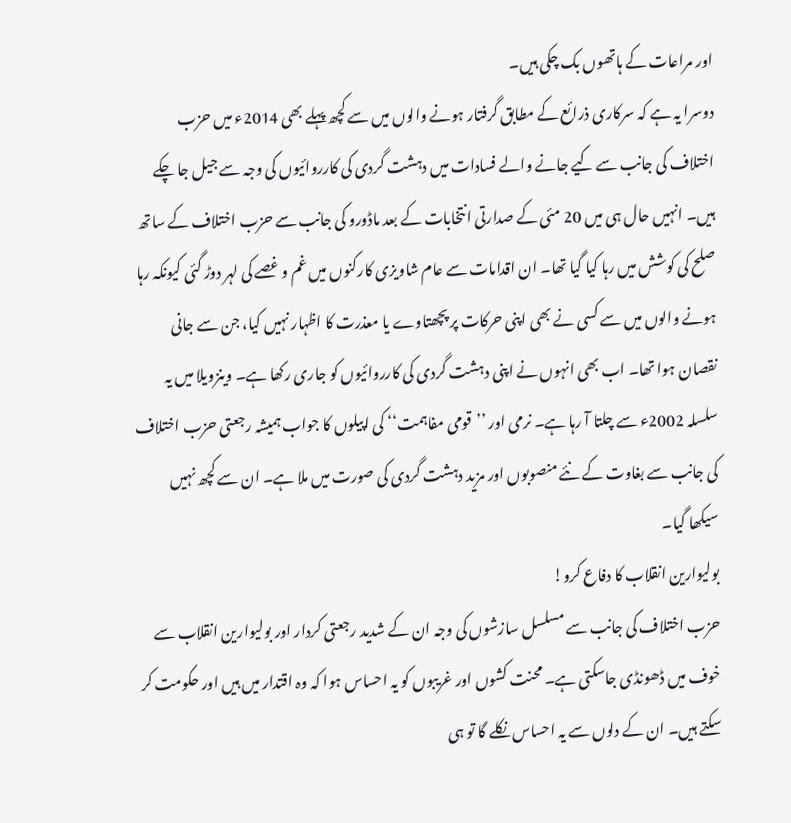اور مراعات کے ہاتھوں بک چکی ہیں۔
دوسرا یہ ہے کہ سرکاری ذرائع کے مطابق گرفتار ہونے والوں میں سے کچھ پہلے بھی 2014ء میں حزب اختلاف کی جانب سے کیے جانے والے فسادات میں دہشت گردی کی کارروائیوں کی وجہ سے جیل جا چکے ہیں۔ انہیں حال ہی میں 20 مئی کے صدارتی انتخابات کے بعد ماڈورو کی جانب سے حزب اختلاف کے ساتھ صلح کی کوشش میں رہا کیا گیا تھا۔ ان اقدامات سے عام شاویزی کارکنوں میں غم و غصے کی لہر دوڑ گئی کیونکہ رہا ہونے والوں میں سے کسی نے بھی اپنی حرکات پر پچھتاوے یا معذرت کا اظہار نہیں کیا، جن سے جانی نقصان ہوا تھا۔ اب بھی انہوں نے اپنی دہشت گردی کی کارروائیوں کو جاری رکھا ہے۔ وینزویلا میں یہ سلسلہ 2002ء سے چلتا آ رہا ہے۔ نرمی اور ’’قومی مفاہمت‘‘ کی اپیلوں کا جواب ہمیشہ رجعتی حزب اختلاف کی جانب سے بغاوت کے نئے منصوبوں اور مزید دہشت گردی کی صورت میں ملا ہے۔ ان سے کچھ نہیں سیکھا گیا۔
بولیوارین انقلاب کا دفاع کرو!
حزب اختلاف کی جانب سے مسلسل سازشوں کی وجہ ان کے شدید رجعتی کردار اور بولیوارین انقلاب سے خوف میں ڈھونڈی جاسکتی ہے۔ محنت کشوں اور غریبوں کو یہ احساس ہوا کہ وہ اقتدار میں ہیں اور حکومت کر سکتے ہیں۔ ان کے دلوں سے یہ احساس نکلے گا تو ہی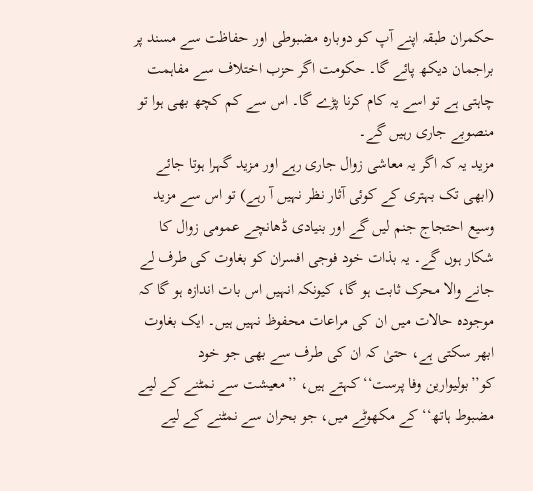حکمران طبقہ اپنے آپ کو دوبارہ مضبوطی اور حفاظت سے مسند پر براجمان دیکھ پائے گا۔ حکومت اگر حزب اختلاف سے مفاہمت چاہتی ہے تو اسے یہ کام کرنا پڑے گا۔ اس سے کم کچھ بھی ہوا تو منصوبے جاری رہیں گے۔
مزید یہ کہ اگر یہ معاشی زوال جاری رہے اور مزید گہرا ہوتا جائے (ابھی تک بہتری کے کوئی آثار نظر نہیں آ رہے) تو اس سے مزید وسیع احتجاج جنم لیں گے اور بنیادی ڈھانچے عمومی زوال کا شکار ہوں گے۔ یہ بذات خود فوجی افسران کو بغاوت کی طرف لے جانے والا محرک ثابت ہو گا، کیونکہ انہیں اس بات اندازہ ہو گا کہ موجودہ حالات میں ان کی مراعات محفوظ نہیں ہیں۔ ایک بغاوت ابھر سکتی ہے، حتیٰ کہ ان کی طرف سے بھی جو خود کو’’بولیوارین وفا پرست‘‘کہتے ہیں، ’’معیشت سے نمٹنے کے لیے مضبوط ہاتھ‘‘ کے مکھوٹے میں، جو بحران سے نمٹنے کے لیے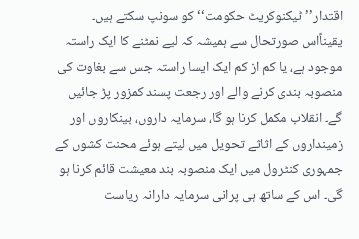اقتدار’’ٹیکنوکریٹ حکومت‘‘ کو سونپ سکتے ہیں۔
یقیناًاس صورتحال سے ہمیشہ کہ لیے نمٹنے کا ایک راستہ موجود ہے، یا کم از کم ایک ایسا راستہ جس سے بغاوت کی منصوبہ بندی کرنے والے اور رجعت پسند کمزور پڑ جائیں گے۔ انقلاب مکمل کرنا ہو گا، سرمایہ داروں، بینکاروں اور زمینداروں کے اثاثے تحویل میں لیتے ہوئے محنت کشوں کے جمہوری کنٹرول میں ایک منصوبہ بند معیشت قائم کرنا ہو گی۔ اس کے ساتھ ہی پرانی سرمایہ دارانہ ریاست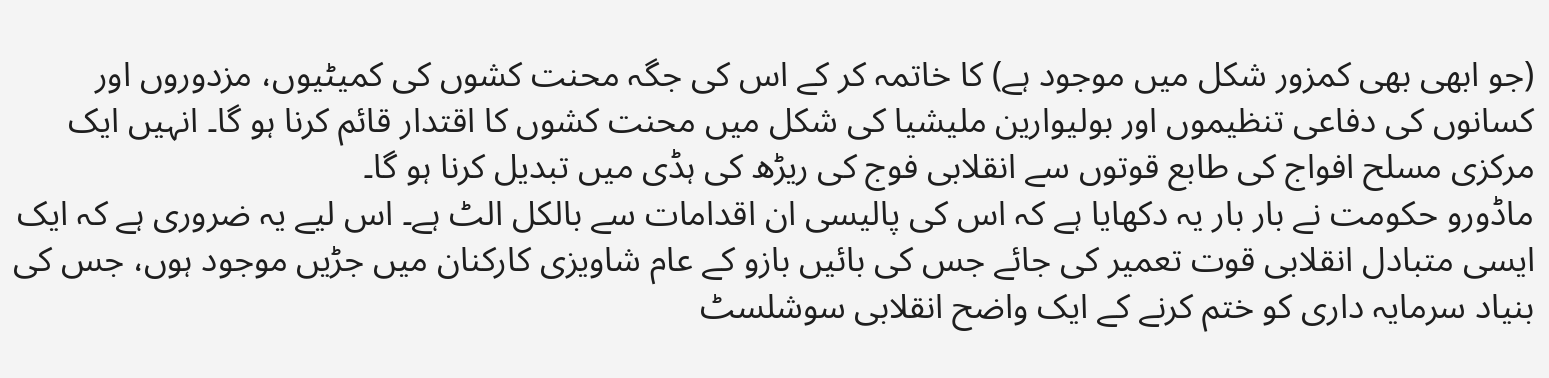(جو ابھی بھی کمزور شکل میں موجود ہے) کا خاتمہ کر کے اس کی جگہ محنت کشوں کی کمیٹیوں، مزدوروں اور کسانوں کی دفاعی تنظیموں اور بولیوارین ملیشیا کی شکل میں محنت کشوں کا اقتدار قائم کرنا ہو گا۔ انہیں ایک مرکزی مسلح افواج کی طابع قوتوں سے انقلابی فوج کی ریڑھ کی ہڈی میں تبدیل کرنا ہو گا۔
ماڈورو حکومت نے بار بار یہ دکھایا ہے کہ اس کی پالیسی ان اقدامات سے بالکل الٹ ہے۔ اس لیے یہ ضروری ہے کہ ایک ایسی متبادل انقلابی قوت تعمیر کی جائے جس کی بائیں بازو کے عام شاویزی کارکنان میں جڑیں موجود ہوں، جس کی بنیاد سرمایہ داری کو ختم کرنے کے ایک واضح انقلابی سوشلسٹ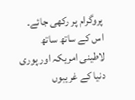پروگرام پر رکھی جائے۔ اس کے ساتھ ساتھ لاطینی امریکہ اور پوری دنیا کے غریبوں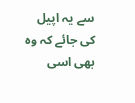سے یہ اپیل کی جائے کہ وہ بھی اسی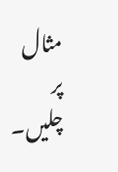مثال پر چلیں۔